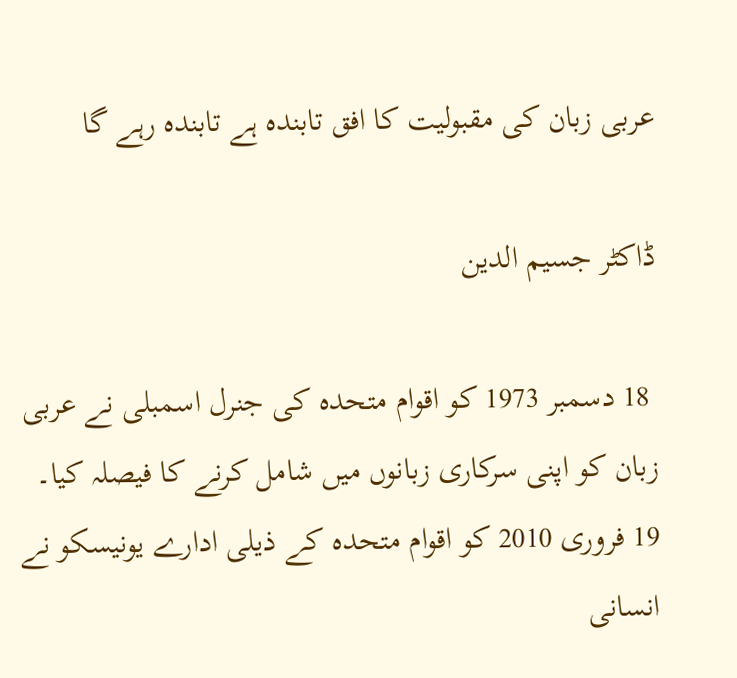عربی زبان کی مقبولیت کا افق تابندہ ہے تابندہ رہے گا

ڈاکٹر جسیم الدین

 18 دسمبر 1973 کو اقوام متحدہ کی جنرل اسمبلی نے عربی زبان کو اپنی سرکاری زبانوں میں شامل کرنے کا فیصلہ کیا۔ 19 فروری 2010 کو اقوام متحدہ کے ذیلی ادارے یونیسکو نے انسانی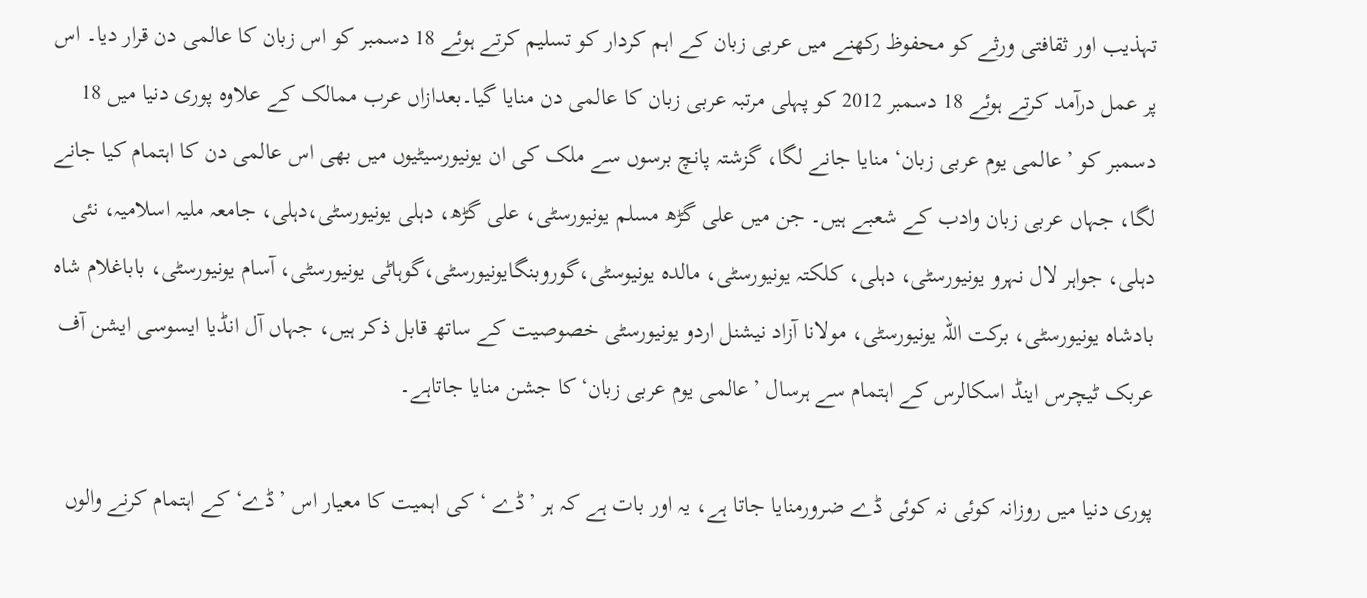تہذیب اور ثقافتی ورثے کو محفوظ رکھنے میں عربی زبان کے اہم کردار کو تسلیم کرتے ہوئے 18 دسمبر کو اس زبان کا عالمی دن قرار دیا۔ اس پر عمل درآمد کرتے ہوئے 18 دسمبر 2012 کو پہلی مرتبہ عربی زبان کا عالمی دن منایا گیا۔بعدازاں عرب ممالک کے علاوہ پوری دنیا میں 18 دسمبر کو ’عالمی یوم عربی زبان‘ منایا جانے لگا، گزشتہ پانچ برسوں سے ملک کی ان یونیورسیٹیوں میں بھی اس عالمی دن کا اہتمام کیا جانے لگا، جہاں عربی زبان وادب کے شعبے ہیں۔ جن میں علی گڑھ مسلم یونیورسٹی، علی گڑھ، دہلی یونیورسٹی،دہلی، جامعہ ملیہ اسلامیہ، نئی دہلی، جواہر لال نہرو یونیورسٹی، دہلی، کلکتہ یونیورسٹی، مالدہ یونیوسٹی،گوروبنگایونیورسٹی،گوہاٹی یونیورسٹی، آسام یونیورسٹی، باباغلام شاہ بادشاہ یونیورسٹی، برکت اللہ یونیورسٹی، مولانا آزاد نیشنل اردو یونیورسٹی خصوصیت کے ساتھ قابل ذکر ہیں، جہاں آل انڈیا ایسوسی ایشن آف عربک ٹیچرس اینڈ اسکالرس کے اہتمام سے ہرسال ’عالمی یوم عربی زبان‘کا جشن منایا جاتاہے۔

پوری دنیا میں روزانہ کوئی نہ کوئی ڈے ضرورمنایا جاتا ہے، یہ اور بات ہے کہ ہر ’ڈے ‘ کی اہمیت کا معیار اس ’ڈے‘ کے اہتمام کرنے والوں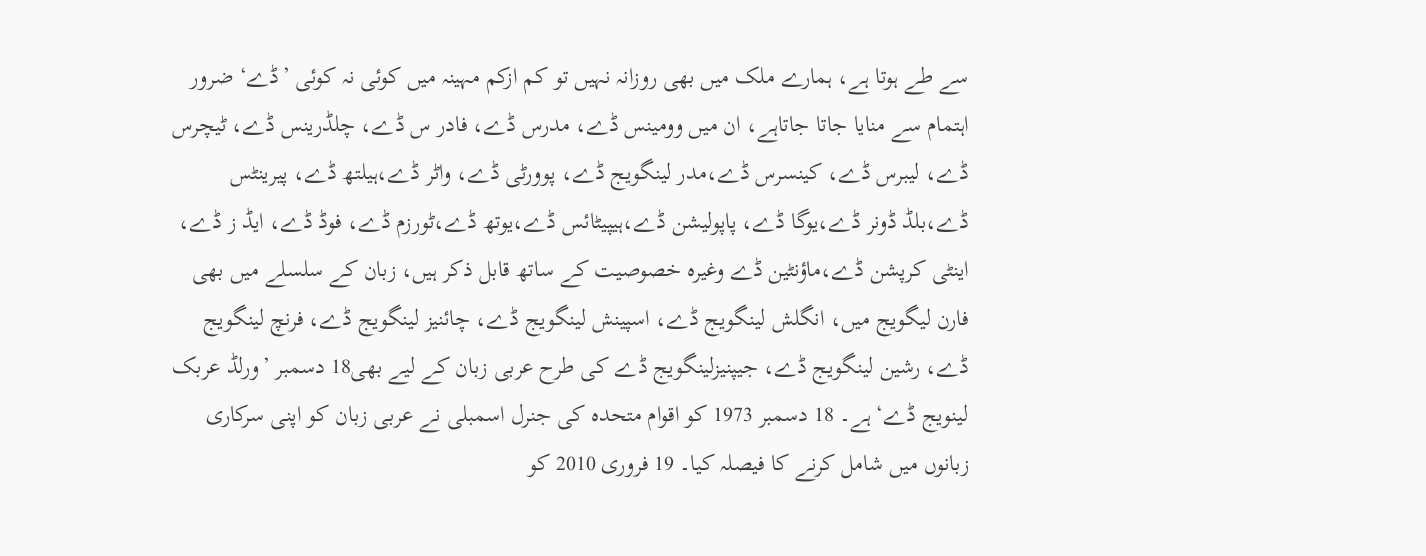سے طے ہوتا ہے، ہمارے ملک میں بھی روزانہ نہیں تو کم ازکم مہینہ میں کوئی نہ کوئی ’ڈے‘ ضرور اہتمام سے منایا جاتا جاتاہے، ان میں وومینس ڈے، مدرس ڈے، فادر س ڈے، چلڈرینس ڈے، ٹیچرس ڈے، لیبرس ڈے، کینسرس ڈے،مدر لینگویج ڈے، پوورٹی ڈے، واٹر ڈے،ہیلتھ ڈے، پیرینٹس ڈے،بلڈ ڈونر ڈے،یوگا ڈے، پاپولیشن ڈے،ہیپیٹائس ڈے،یوتھ ڈے،ٹورزم ڈے، فوڈ ڈے، ایڈ ز ڈے، اینٹی کرپشن ڈے،ماؤنٹین ڈے وغیرہ خصوصیت کے ساتھ قابل ذکر ہیں، زبان کے سلسلے میں بھی فارن لیگویج میں، انگلش لینگویج ڈے، اسپینش لینگویج ڈے، چائنیز لینگویج ڈے، فرنچ لینگویج ڈے، رشین لینگویج ڈے، جیپنیزلینگویج ڈے کی طرح عربی زبان کے لیے بھی18 دسمبر ’ورلڈ عربک لینویج ڈے‘ ہے۔ 18 دسمبر 1973 کو اقوام متحدہ کی جنرل اسمبلی نے عربی زبان کو اپنی سرکاری زبانوں میں شامل کرنے کا فیصلہ کیا۔ 19 فروری 2010 کو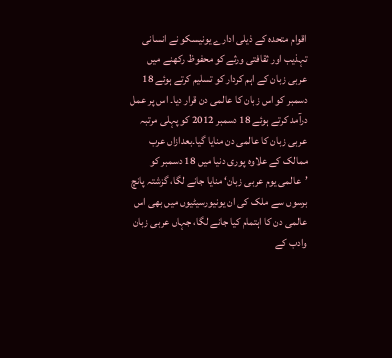اقوام متحدہ کے ذیلی ادارے یونیسکو نے انسانی تہذیب اور ثقافتی ورثے کو محفوظ رکھنے میں عربی زبان کے اہم کردار کو تسلیم کرتے ہوئے 18 دسمبر کو اس زبان کا عالمی دن قرار دیا۔ اس پر عمل درآمد کرتے ہوئے 18 دسمبر 2012 کو پہلی مرتبہ عربی زبان کا عالمی دن منایا گیا۔بعدازاں عرب ممالک کے علاوہ پوری دنیا میں 18 دسمبر کو ’عالمی یوم عربی زبان‘ منایا جانے لگا، گزشتہ پانچ برسوں سے ملک کی ان یونیورسیٹیوں میں بھی اس عالمی دن کا اہتمام کیا جانے لگا، جہاں عربی زبان وادب کے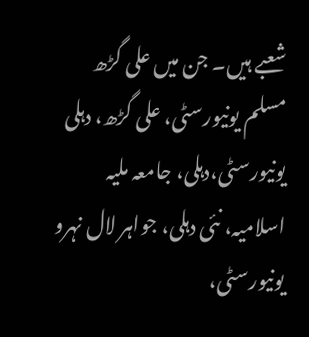شعبے ہیں۔ جن میں علی گڑھ مسلم یونیورسٹی، علی گڑھ، دہلی یونیورسٹی،دہلی، جامعہ ملیہ اسلامیہ، نئی دہلی، جواہر لال نہرو یونیورسٹی،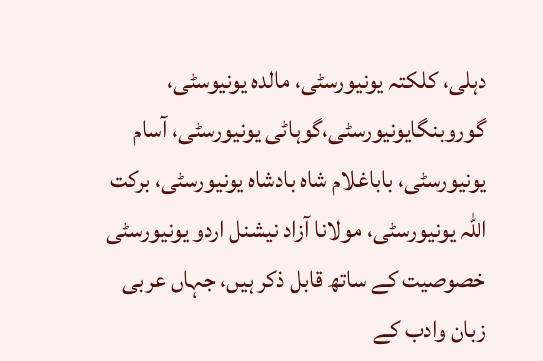دہلی، کلکتہ یونیورسٹی، مالدہ یونیوسٹی، گوروبنگایونیورسٹی،گوہاٹی یونیورسٹی، آسام یونیورسٹی، باباغلام شاہ بادشاہ یونیورسٹی، برکت اللہ یونیورسٹی، مولانا آزاد نیشنل اردو یونیورسٹی خصوصیت کے ساتھ قابل ذکر ہیں، جہاں عربی زبان وادب کے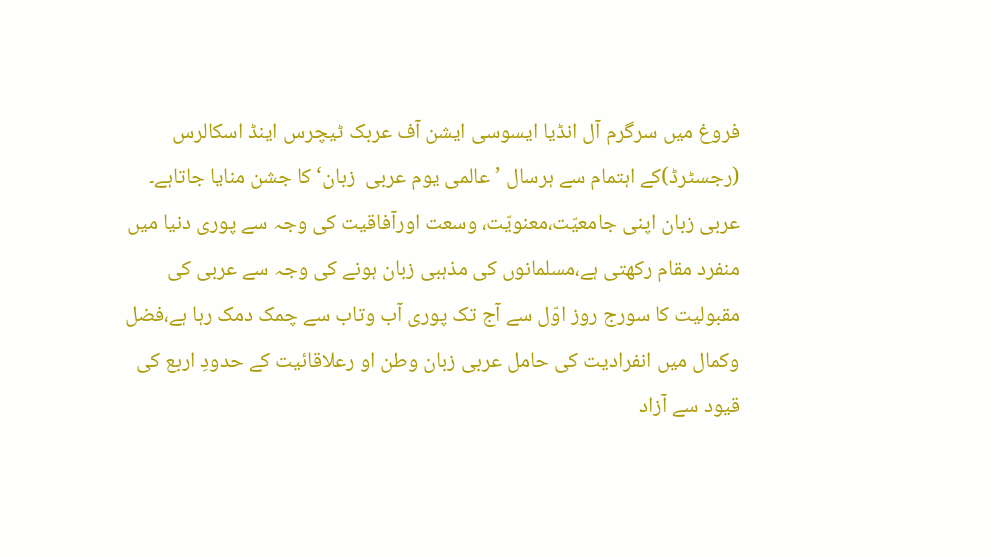فروغ میں سرگرم آل انڈیا ایسوسی ایشن آف عربک ٹیچرس اینڈ اسکالرس (رجسٹرڈ)کے اہتمام سے ہرسال ’عالمی یوم عربی  زبان‘کا جشن منایا جاتاہے۔ عربی زبان اپنی جامعیّت،معنویّت، وسعت اورآفاقیت کی وجہ سے پوری دنیا میں منفرد مقام رکھتی ہے،مسلمانوں کی مذہبی زبان ہونے کی وجہ سے عربی کی مقبولیت کا سورج روز اوّل سے آج تک پوری آب وتاب سے چمک دمک رہا ہے،فضل وکمال میں انفرادیت کی حامل عربی زبان وطن او رعلاقائیت کے حدودِ اربع کی قیود سے آزاد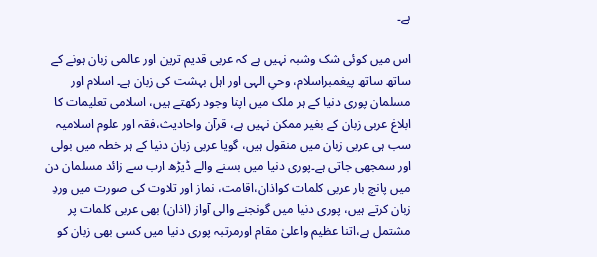ہے۔

اس میں کوئی شک وشبہ نہیں ہے کہ عربی قدیم ترین اور عالمی زبان ہونے کے ساتھ ساتھ پیغمبراسلام، وحیِ الہی اور اہل بہشت کی زبان ہے۔ اسلام اور مسلمان پوری دنیا کے ہر ملک میں اپنا وجود رکھتے ہیں، اسلامی تعلیمات کا ابلاغ عربی زبان کے بغیر ممکن نہیں ہے، قرآن واحادیث،فقہ اور علوم اسلامیہ سب ہی عربی زبان میں منقول ہیں، گویا عربی زبان دنیا کے ہر خطہ میں بولی اور سمجھی جاتی ہے۔پوری دنیا میں بسنے والے ڈیڑھ ارب سے زائد مسلمان دن میں پانچ بار عربی کلمات کواذان،اقامت، نماز اور تلاوت کی صورت میں وردِ زبان کرتے ہیں، پوری دنیا میں گونجنے والی آواز (اذان) بھی عربی کلمات پر مشتمل ہے،اتنا عظیم واعلیٰ مقام اورمرتبہ پوری دنیا میں کسی بھی زبان کو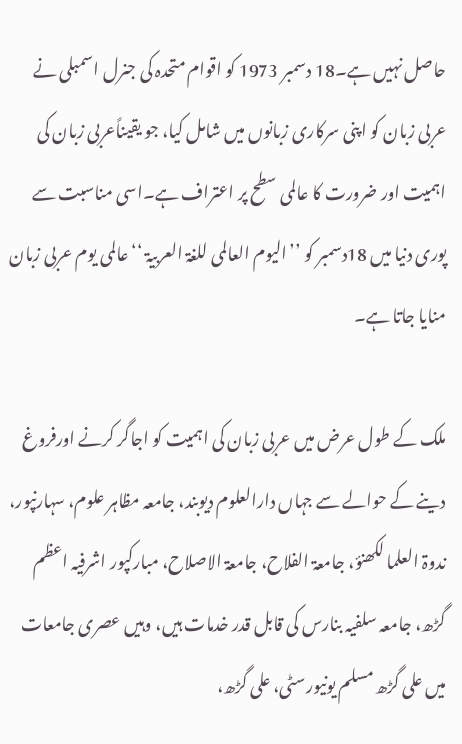حاصل نہیں ہے۔18 دسمبر 1973 کو اقوام متحدہ کی جنرل اسمبلی نے عربی زبان کو اپنی سرکاری زبانوں میں شامل کیا، جو یقیناًعربی زبان کی اہمیت اور ضرورت کا عالمی سطح پر اعتراف ہے۔اسی مناسبت سے  پوری دنیا میں 18دسمبر کو ’’الیوم العالمی للغۃ العربیۃ ‘‘عالمی یوم عربی زبان منایا جاتا ہے۔

ملک کے طول عرض میں عربی زبان کی اہمیت کو اجاگر کرنے اورفروغ دینے کے حوالے سے جہاں دارالعلوم دیوبند، جامعہ مظاہر علوم، سہارنپور، ندوۃ العلما لکھنؤ، جامعۃ الفلاح، جامعۃ الاصلاح، مبارکپور اشرفیہ اعظم گڑھ، جامعہ سلفیہ بنارس کی قابل قدر خدمات ہیں، وہیں عصری جامعات میں علی گڑھ مسلم یونیورسٹی، علی گڑھ،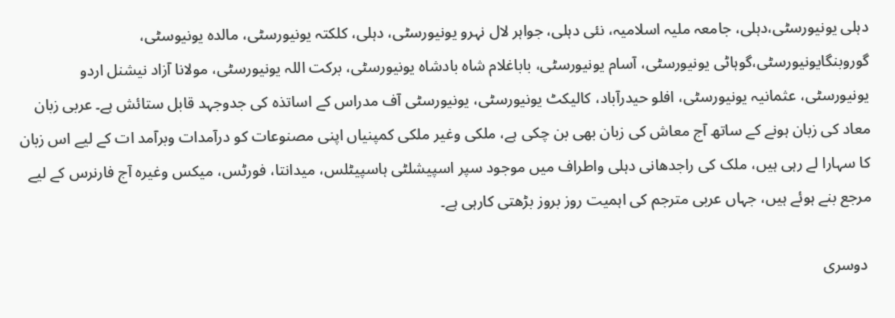دہلی یونیورسٹی،دہلی، جامعہ ملیہ اسلامیہ، نئی دہلی، جواہر لال نہرو یونیورسٹی، دہلی، کلکتہ یونیورسٹی، مالدہ یونیوسٹی، گوروبنگایونیورسٹی،گوہاٹی یونیورسٹی، آسام یونیورسٹی، باباغلام شاہ بادشاہ یونیورسٹی، برکت اللہ یونیورسٹی، مولانا آزاد نیشنل اردو یونیورسٹی، عثمانیہ یونیورسٹی، افلو حیدرآباد، کالیکٹ یونیورسٹی، یونیورسٹی آف مدراس کے اساتذہ کی جدوجہد قابل ستائش ہے۔ عربی زبان معاد کی زبان ہونے کے ساتھ آج معاش کی زبان بھی بن چکی ہے، ملکی وغیر ملکی کمپنیاں اپنی مصنوعات کو درآمدات وبرآمد ات کے لیے اس زبان کا سہارا لے رہی ہیں، ملک کی راجدھانی دہلی واطراف میں موجود سپر اسپیشلٹی ہاسپیٹلس، میدانتا، فورٹس، میکس وغیرہ آج فارنرس کے لیے مرجع بنے ہوئے ہیں، جہاں عربی مترجم کی اہمیت روز بروز بڑھتی کارہی ہے۔

 دوسری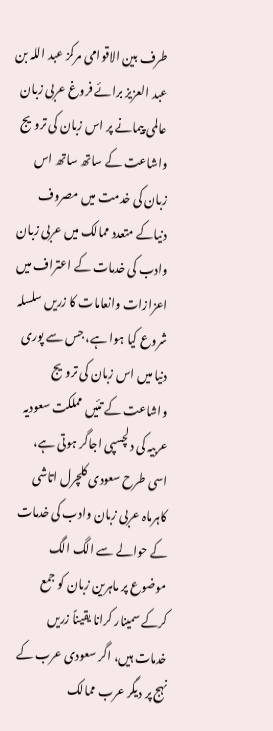طرف بین الاقوامی مرکز عبد اللہ بن عبد العزیز برائے فروغ عربی زبان عالمی پیمانے پر اس زبان کی ترویج واشاعت کے ساتھ ساتھ اس زبان کی خدمت میں مصروف دنیاکے متعدد ممالک میں عربی زبان وادب کی خدمات کے اعتراف میں اعزازات وانعامات کا زریں سلسلہ شروع کیا ہوا ہے، جس سے پوری دنیا میں اس زبان کی ترویج واشاعت کے تئیں مملکت سعودیہ عربیہ کی دلچسپی اجاگر ہوتی ہے، اسی طرح سعودی کلچرل اتاشی کاہرماہ عربی زبان وادب کی خدمات کے حوالے سے الگ الگ موضوع پر ماہرین زبان کو جمع کرکے سمینار کرانا یقیناً زریں خدمات ہیں، اگر سعودی عرب کے نہج پر دیگر عرب ممالک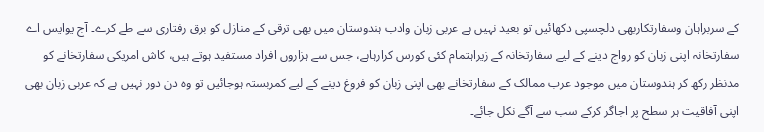کے سربراہان وسفارتکاربھی دلچسپی دکھائیں تو بعید نہیں ہے عربی زبان وادب ہندوستان میں بھی ترقی کے منازل کو برق رفتاری سے طے کرے۔ آج یوایس اے سفارتخانہ اپنی زبان کو رواج دینے کے لیے سفارتخانہ کے زیراہتمام کئی کورس کرارہاہے، جس سے ہزاروں افراد مستفید ہوتے ہیں، کاش امریکی سفارتخانے کو مدنظر رکھ کر ہندوستان میں موجود عرب ممالک کے سفارتخانے بھی اپنی زبان کو فروغ دینے کے لیے کمربستہ ہوجائیں تو وہ دن دور نہیں ہے کہ عربی زبان بھی اپنی آفاقیت ہر سطح پر اجاگر کرکے سب سے آگے نکل جائے۔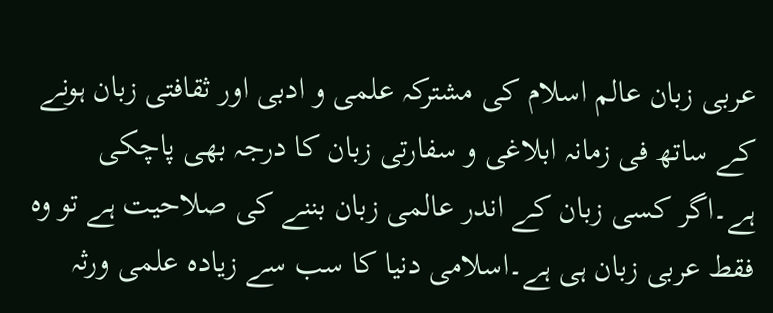عربی زبان عالم اسلام کی مشترکہ علمی و ادبی اور ثقافتی زبان ہونے کے ساتھ فی زمانہ ابلاغی و سفارتی زبان کا درجہ بھی پاچکی ہے۔اگر کسی زبان کے اندر عالمی زبان بننے کی صلاحیت ہے تو وہ فقط عربی زبان ہی ہے۔اسلامی دنیا کا سب سے زیادہ علمی ورثہ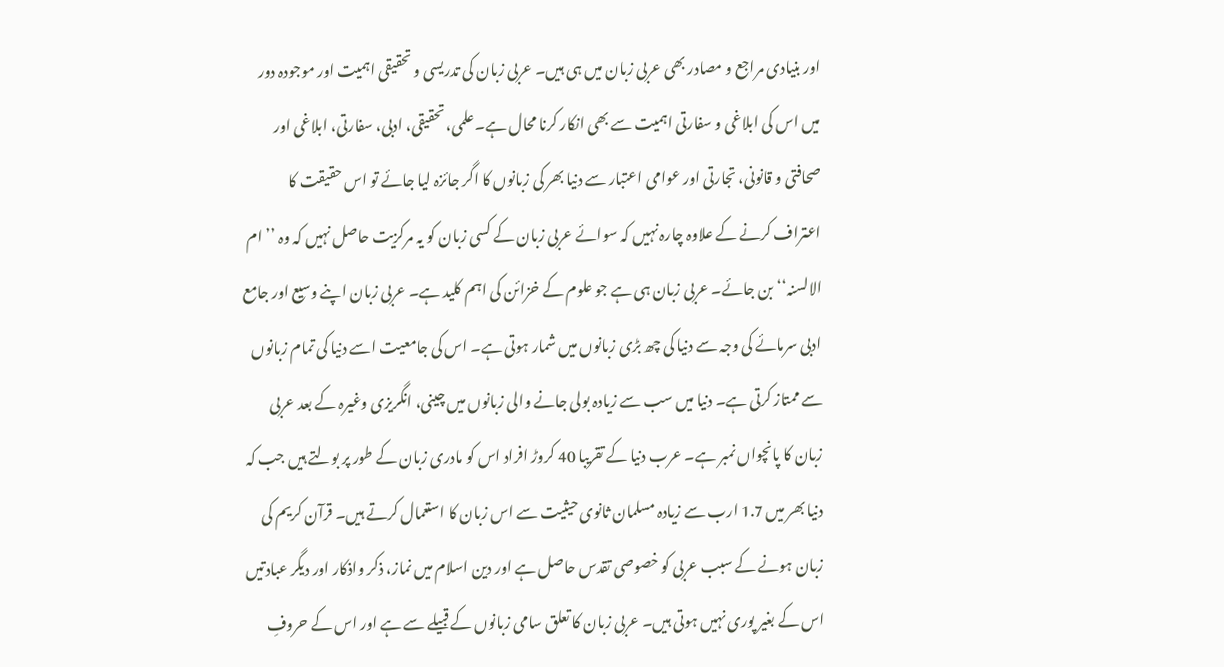اور بنیادی مراجع و مصادر بھی عربی زبان میں ہی ہیں۔ عربی زبان کی تدریسی و تحقیقی اہمیت اور موجودہ دور میں اس کی ابلاغی و سفارتی اہمیت سے بھی انکار کرنا محال ہے۔علمی، تحقیقی، ادبی، سفارتی، ابلاغی اور صحافتی و قانونی، تجارتی اور عوامی اعتبار سے دنیا بھر کی زبانوں کا اگر جائزہ لیا جائے تو اس حقیقت کا اعتراف کرنے کے علاوہ چارہ نہیں کہ سوائے عربی زبان کے کسی زبان کو یہ مرکزیت حاصل نہیں کہ وہ ’’ام الالسنہ‘‘ بن جائے۔ عربی زبان ہی ہے جو علوم کے خزائن کی اہم کلید ہے۔ عربی زبان اپنے وسیع اور جامع ادبی سرمائے کی وجہ سے دنیا کی چھ بڑی زبانوں میں شمار ہوتی ہے۔ اس کی جامعیت اسے دنیا کی تمام زبانوں سے ممتاز کرتی ہے۔ دنیا میں سب سے زیادہ بولی جانے والی زبانوں میں چینی، انگریزی وغیرہ کے بعد عربی زبان کا پانچواں نمبر ہے۔ عرب دنیا کے تقریبا 40 کروڑ افراد اس کو مادری زبان کے طور پر بولتے ہیں جب کہ دنیا بھر میں 1.7 ارب سے زیادہ مسلمان ثانوی حیثیت سے اس زبان کا استعمال کرتے ہیں۔ قرآن کریم کی زبان ہونے کے سبب عربی کو خصوصی تقدس حاصل ہے اور دین اسلام میں نماز، ذکر واذکار اور دیگر عبادتیں اس کے بغیر پوری نہیں ہوتی ہیں۔ عربی زبان کا تعلق سامی زبانوں کے قبیلے سے ہے اور اس کے حروفِ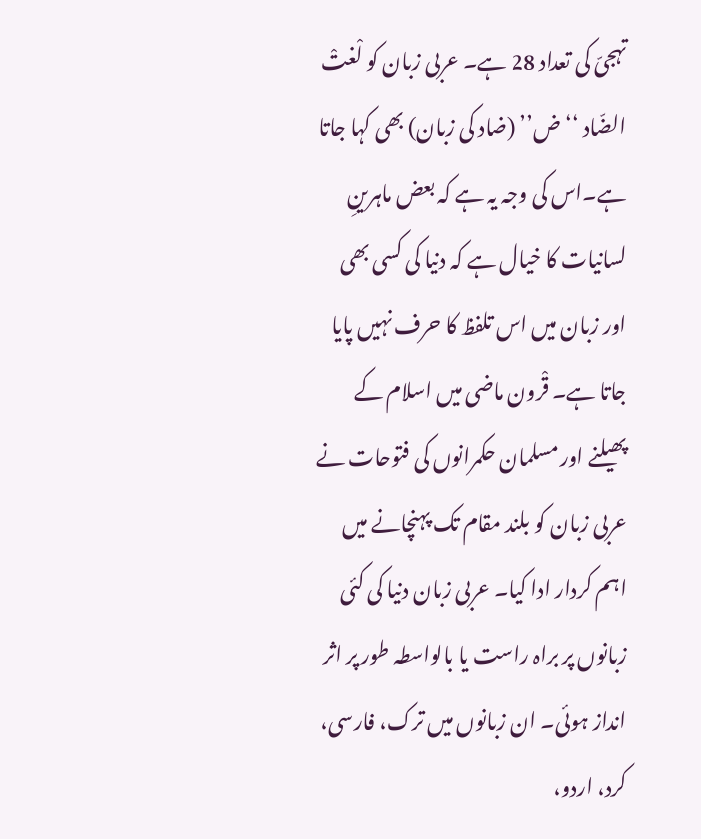تہجیّ کی تعداد 28 ہے۔ عربی زبان کو لْغتْ الضّاد ‘‘ض’’ (ضاد کی زبان) بھی کہا جاتا ہے۔اس کی وجہ یہ ہے کہ بعض ماہرینِ لسانیات کا خیال ہے کہ دنیا کی کسی بھی اور زبان میں اس تلفظ کا حرف نہیں پایا جاتا ہے۔ قْرون ماضی میں اسلام کے پھیلنے اور مسلمان حکمرانوں کی فتوحات نے عربی زبان کو بلند مقام تک پہنچانے میں اہم کردار ادا کیا۔ عربی زبان دنیا کی کئی زبانوں پر براہ راست یا بالواسطہ طور پر اثر انداز ہوئی۔ ان زبانوں میں ترک، فارسی، کرد، اردو،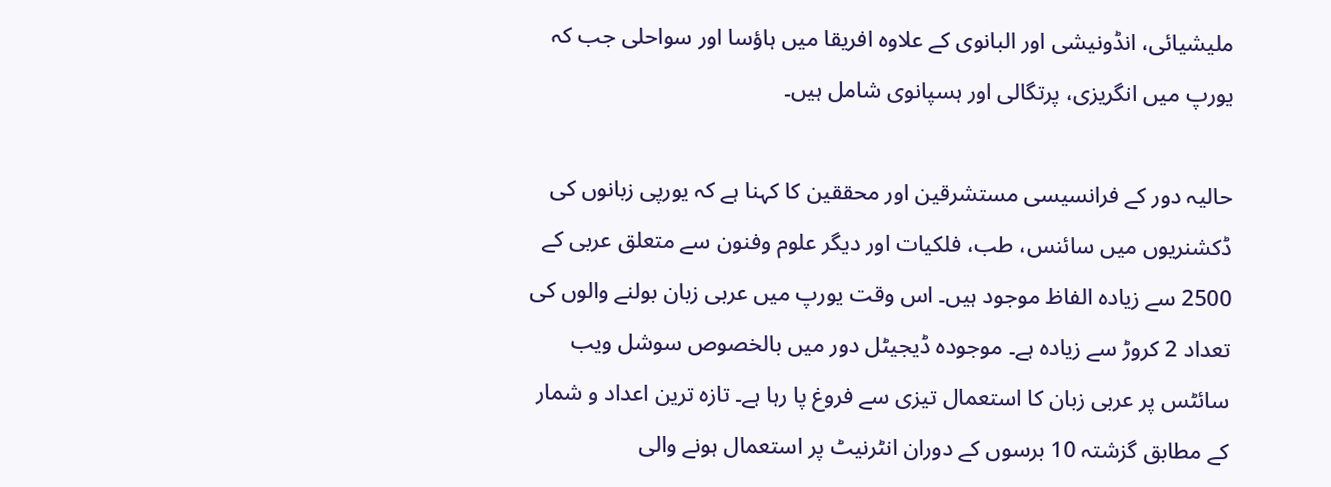ملیشیائی، انڈونیشی اور البانوی کے علاوہ افریقا میں ہاؤسا اور سواحلی جب کہ یورپ میں انگریزی، پرتگالی اور ہسپانوی شامل ہیں۔

حالیہ دور کے فرانسیسی مستشرقین اور محققین کا کہنا ہے کہ یورپی زبانوں کی ڈکشنریوں میں سائنس، طب، فلکیات اور دیگر علوم وفنون سے متعلق عربی کے 2500 سے زیادہ الفاظ موجود ہیں۔ اس وقت یورپ میں عربی زبان بولنے والوں کی تعداد 2 کروڑ سے زیادہ ہے۔ موجودہ ڈیجیٹل دور میں بالخصوص سوشل ویب سائٹس پر عربی زبان کا استعمال تیزی سے فروغ پا رہا ہے۔ تازہ ترین اعداد و شمار کے مطابق گزشتہ 10 برسوں کے دوران انٹرنیٹ پر استعمال ہونے والی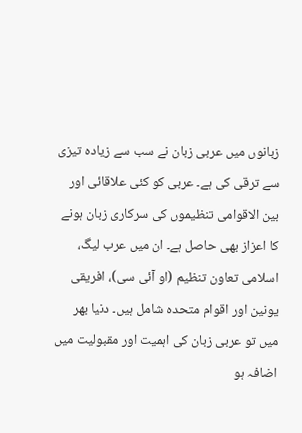زبانوں میں عربی زبان نے سب سے زیادہ تیزی سے ترقی کی ہے۔ عربی کو کئی علاقائی اور بین الاقوامی تنظیموں کی سرکاری زبان ہونے کا اعزاز بھی حاصل ہے۔ ان میں عرب لیگ، اسلامی تعاون تنظیم (او آئی سی)، افریقی یونین اور اقوام متحدہ شامل ہیں۔ دنیا بھر میں تو عربی زبان کی اہمیت اور مقبولیت میں اضافہ ہو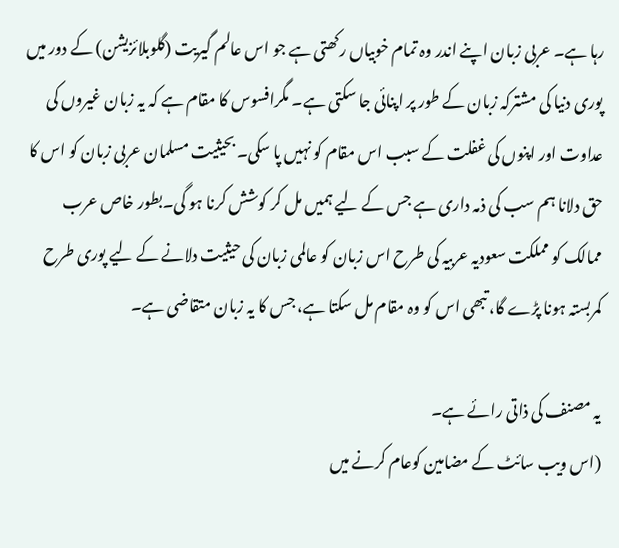رہا ہے۔ عربی زبان اپنے اندر وہ تمام خوبیاں رکھتی ہے جو اس عالم گیریت (گلوبلائزیشن) کے دور میں پوری دنیا کی مشترکہ زبان کے طور پر اپنائی جا سکتی ہے۔ مگرافسوس کا مقام ہے کہ یہ زبان غیروں کی عداوت اور اپنوں کی غفلت کے سبب اس مقام کو نہیں پا سکی۔ بحیثیت مسلمان عربی زبان کو اس کا حق دلانا ہم سب کی ذمہ داری ہے جس کے لیے ہمیں مل کر کوشش کرنا ہو گی۔بطور خاص عرب ممالک کو مملکت سعودیہ عربیہ کی طرح اس زبان کو عالمی زبان کی حیثیت دلانے کے لیے پوری طرح کمربستہ ہونا پڑے گا، تبھی اس کو وہ مقام مل سکتا ہے، جس کا یہ زبان متقاضی ہے۔

یہ مصنف کی ذاتی رائے ہے۔
(اس ویب سائٹ کے مضامین کوعام کرنے میں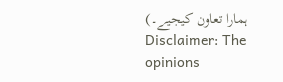ہمارا تعاون کیجیے۔)
Disclaimer: The opinions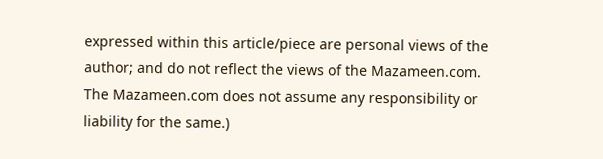expressed within this article/piece are personal views of the author; and do not reflect the views of the Mazameen.com. The Mazameen.com does not assume any responsibility or liability for the same.)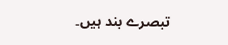تبصرے بند ہیں۔